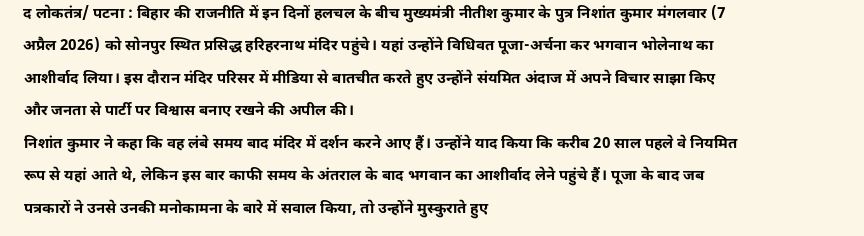द लोकतंत्र/ पटना : बिहार की राजनीति में इन दिनों हलचल के बीच मुख्यमंत्री नीतीश कुमार के पुत्र निशांत कुमार मंगलवार (7 अप्रैल 2026) को सोनपुर स्थित प्रसिद्ध हरिहरनाथ मंदिर पहुंचे। यहां उन्होंने विधिवत पूजा-अर्चना कर भगवान भोलेनाथ का आशीर्वाद लिया। इस दौरान मंदिर परिसर में मीडिया से बातचीत करते हुए उन्होंने संयमित अंदाज में अपने विचार साझा किए और जनता से पार्टी पर विश्वास बनाए रखने की अपील की।
निशांत कुमार ने कहा कि वह लंबे समय बाद मंदिर में दर्शन करने आए हैं। उन्होंने याद किया कि करीब 20 साल पहले वे नियमित रूप से यहां आते थे, लेकिन इस बार काफी समय के अंतराल के बाद भगवान का आशीर्वाद लेने पहुंचे हैं। पूजा के बाद जब पत्रकारों ने उनसे उनकी मनोकामना के बारे में सवाल किया, तो उन्होंने मुस्कुराते हुए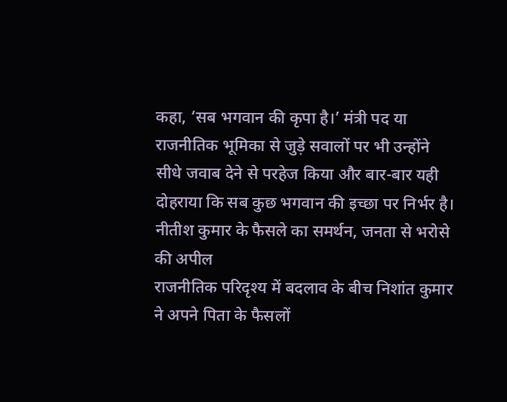कहा, ‘सब भगवान की कृपा है।’ मंत्री पद या राजनीतिक भूमिका से जुड़े सवालों पर भी उन्होंने सीधे जवाब देने से परहेज किया और बार-बार यही दोहराया कि सब कुछ भगवान की इच्छा पर निर्भर है।
नीतीश कुमार के फैसले का समर्थन, जनता से भरोसे की अपील
राजनीतिक परिदृश्य में बदलाव के बीच निशांत कुमार ने अपने पिता के फैसलों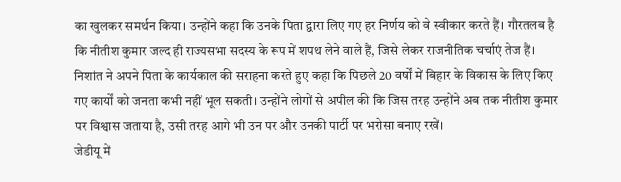का खुलकर समर्थन किया। उन्होंने कहा कि उनके पिता द्वारा लिए गए हर निर्णय को वे स्वीकार करते हैं। गौरतलब है कि नीतीश कुमार जल्द ही राज्यसभा सदस्य के रूप में शपथ लेने वाले हैं, जिसे लेकर राजनीतिक चर्चाएं तेज हैं।
निशांत ने अपने पिता के कार्यकाल की सराहना करते हुए कहा कि पिछले 20 वर्षों में बिहार के विकास के लिए किए गए कार्यों को जनता कभी नहीं भूल सकती। उन्होंने लोगों से अपील की कि जिस तरह उन्होंने अब तक नीतीश कुमार पर विश्वास जताया है, उसी तरह आगे भी उन पर और उनकी पार्टी पर भरोसा बनाए रखें।
जेडीयू में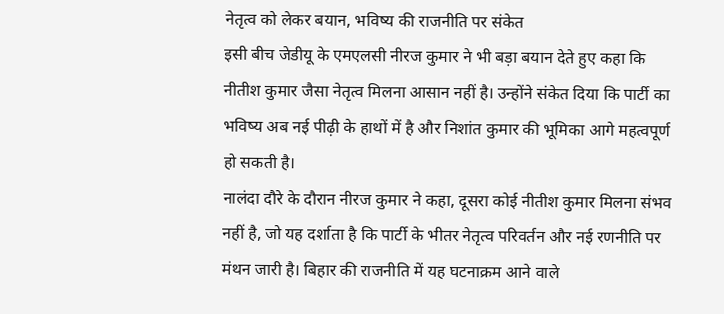नेतृत्व को लेकर बयान, भविष्य की राजनीति पर संकेत
इसी बीच जेडीयू के एमएलसी नीरज कुमार ने भी बड़ा बयान देते हुए कहा कि नीतीश कुमार जैसा नेतृत्व मिलना आसान नहीं है। उन्होंने संकेत दिया कि पार्टी का भविष्य अब नई पीढ़ी के हाथों में है और निशांत कुमार की भूमिका आगे महत्वपूर्ण हो सकती है।
नालंदा दौरे के दौरान नीरज कुमार ने कहा, दूसरा कोई नीतीश कुमार मिलना संभव नहीं है, जो यह दर्शाता है कि पार्टी के भीतर नेतृत्व परिवर्तन और नई रणनीति पर मंथन जारी है। बिहार की राजनीति में यह घटनाक्रम आने वाले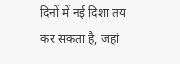दिनों में नई दिशा तय कर सकता है, जहां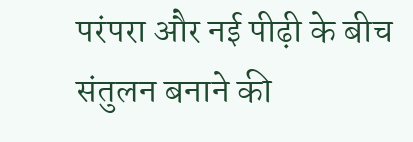परंपरा और नई पीढ़ी के बीच संतुलन बनाने की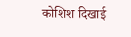कोशिश दिखाई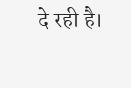दे रही है।